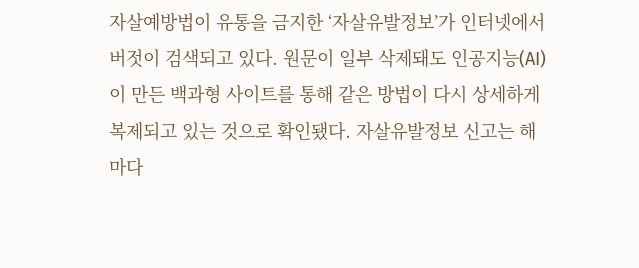자살예방법이 유통을 금지한 ‘자살유발정보’가 인터넷에서 버젓이 검색되고 있다. 원문이 일부 삭제돼도 인공지능(AI)이 만든 백과형 사이트를 통해 같은 방법이 다시 상세하게 복제되고 있는 것으로 확인됐다. 자살유발정보 신고는 해마다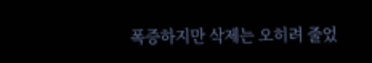폭증하지만 삭제는 오히려 줄었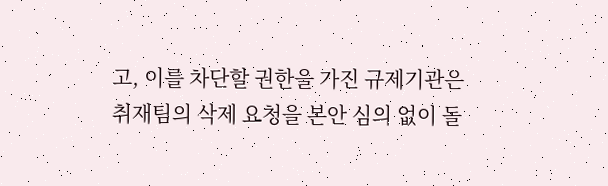고, 이를 차단할 권한을 가진 규제기관은 취재팀의 삭제 요청을 본안 심의 없이 돌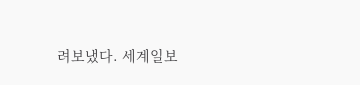려보냈다. 세계일보